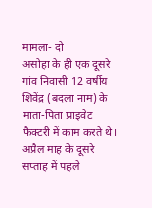मामला- दो
असोहा के ही एक दूसरे गांव निवासी 12 वर्षीय शिवेंद्र (बदला नाम) के माता-पिता प्राइवेट फैक्टरी में काम करते थे। अप्रैल माह के दूसरे सप्ताह में पहले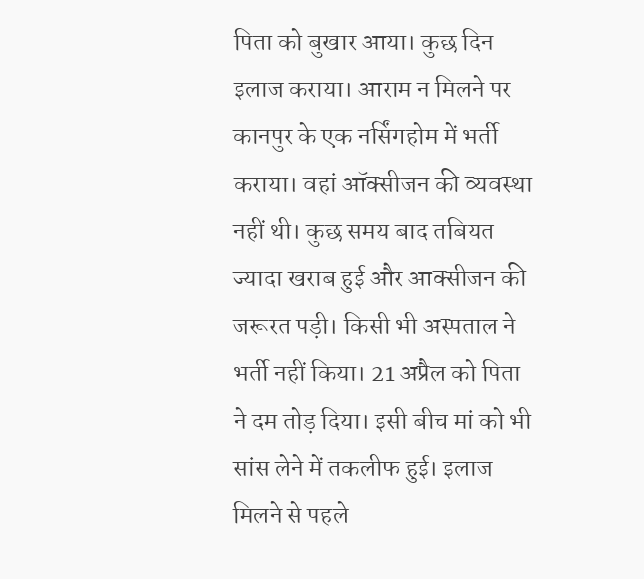पिता को बुखार आया। कुछ दिन इलाज कराया। आराम न मिलने पर कानपुर के एक नर्सिंगहोम में भर्ती कराया। वहां ऑक्सीजन की व्यवस्था नहीं थी। कुछ समय बाद तबियत ज्यादा खराब हुई और आक्सीजन की जरूरत पड़ी। किसी भी अस्पताल ने भर्ती नहीं किया। 21 अप्रैल को पिता ने दम तोड़ दिया। इसी बीच मां को भी सांस लेने में तकलीफ हुई। इलाज मिलने से पहले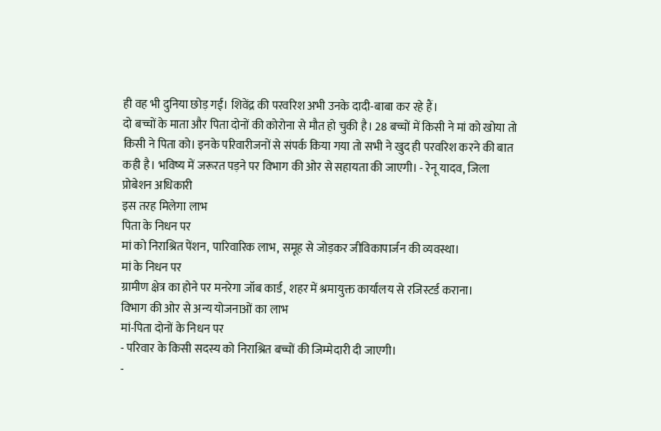ही वह भी दुनिया छोड़ गईं। शिवेंद्र की परवरिश अभी उनके दादी-बाबा कर रहे हैं।
दो बच्चों के माता और पिता दोनों की कोरोना से मौत हो चुकी है। 28 बच्चों में किसी ने मां को खोया तो किसी ने पिता को। इनके परिवारीजनों से संपर्क किया गया तो सभी ने खुद ही परवरिश करने की बात कही है। भविष्य में जरूरत पड़ने पर विभाग की ओर से सहायता की जाएगी। - रेनू यादव, जिला प्रोबेशन अधिकारी
इस तरह मिलेगा लाभ
पिता के निधन पर
मां को निराश्रित पेंशन, पारिवारिक लाभ, समूह से जोड़कर जीविकापार्जन की व्यवस्था।
मां के निधन पर
ग्रामीण क्षेत्र का होने पर मनरेगा जॉब कार्ड, शहर में श्रमायुक्त कार्यालय से रजिस्टर्ड कराना।
विभाग की ओर से अन्य योजनाओं का लाभ
मां-पिता दोनों के निधन पर
- परिवार के किसी सदस्य को निराश्रित बच्चों की जिम्मेदारी दी जाएगी।
-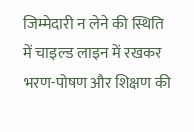जिम्मेदारी न लेने की स्थिति में चाइल्ड लाइन में रखकर भरण-पोषण और शिक्षण की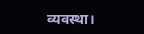व्यवस्था।